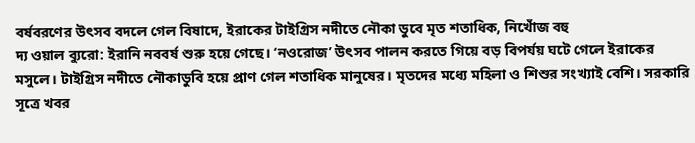বর্ষবরণের উৎসব বদলে গেল বিষাদে, ইরাকের টাইগ্রিস নদীতে নৌকা ডুবে মৃত শতাধিক, নিখোঁজ বহু
দ্য ওয়াল ব্যুরো: ইরানি নববর্ষ শুরু হয়ে গেছে। ‘নওরোজ’ উৎসব পালন করতে গিয়ে বড় বিপর্যয় ঘটে গেলে ইরাকের মসুলে। টাইগ্রিস নদীতে নৌকাডুবি হয়ে প্রাণ গেল শতাধিক মানুষের। মৃতদের মধ্যে মহিলা ও শিশুর সংখ্যাই বেশি। সরকারি সূত্রে খবর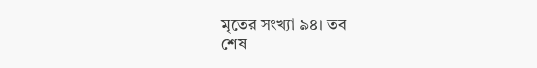মৃতের সংখ্যা ৯৪। তব
শেষ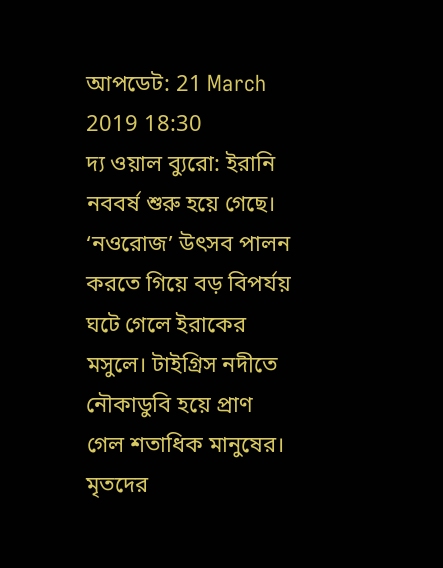আপডেট: 21 March 2019 18:30
দ্য ওয়াল ব্যুরো: ইরানি নববর্ষ শুরু হয়ে গেছে। ‘নওরোজ’ উৎসব পালন করতে গিয়ে বড় বিপর্যয় ঘটে গেলে ইরাকের মসুলে। টাইগ্রিস নদীতে নৌকাডুবি হয়ে প্রাণ গেল শতাধিক মানুষের। মৃতদের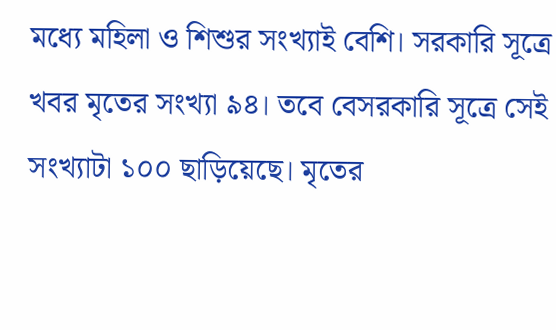মধ্যে মহিলা ও শিশুর সংখ্যাই বেশি। সরকারি সূত্রে খবর মৃতের সংখ্যা ৯৪। তবে বেসরকারি সূত্রে সেই সংখ্যাটা ১০০ ছাড়িয়েছে। মৃতের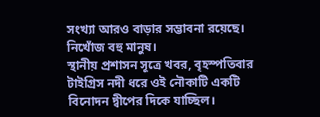সংখ্যা আরও বাড়ার সম্ভাবনা রয়েছে। নিখোঁজ বহু মানুষ।
স্থানীয় প্রশাসন সূত্রে খবর, বৃহস্পতিবার টাইগ্রিস নদী ধরে ওই নৌকাটি একটি বিনোদন দ্বীপের দিকে যাচ্ছিল।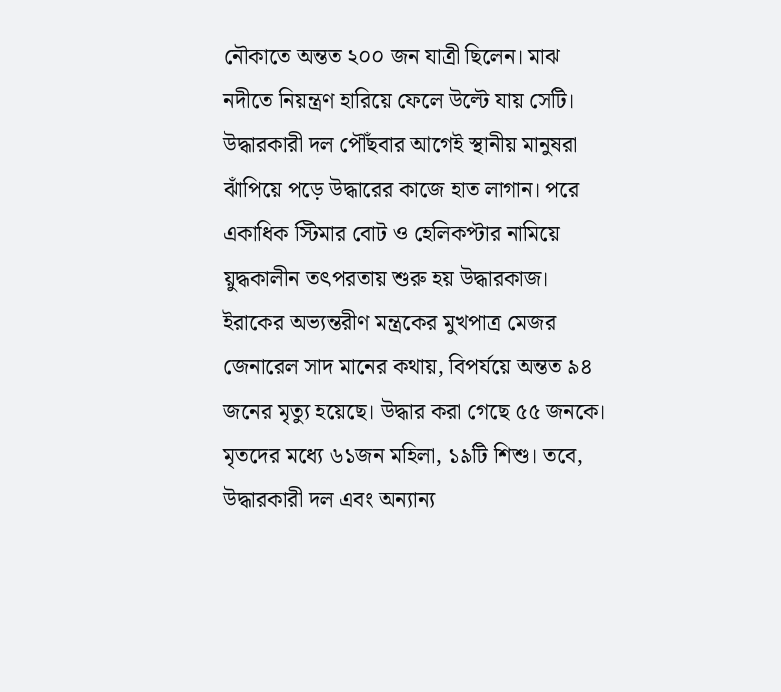নৌকাতে অন্তত ২০০ জন যাত্রী ছিলেন। মাঝ নদীতে নিয়ন্ত্রণ হারিয়ে ফেলে উল্টে যায় সেটি। উদ্ধারকারী দল পৌঁছবার আগেই স্থানীয় মানুষরা ঝাঁপিয়ে পড়ে উদ্ধারের কাজে হাত লাগান। পরে একাধিক স্টিমার বোট ও হেলিকপ্টার নামিয়ে য়ুদ্ধকালীন তৎপরতায় শুরু হয় উদ্ধারকাজ।
ইরাকের অভ্যন্তরীণ মন্ত্রকের মুখপাত্র মেজর জেনারেল সাদ মানের কথায়, বিপর্যয়ে অন্তত ৯৪ জনের মৃত্যু হয়েছে। উদ্ধার করা গেছে ৫৫ জনকে। মৃতদের মধ্যে ৬১জন মহিলা, ১৯টি শিশু। তবে, উদ্ধারকারী দল এবং অন্যান্য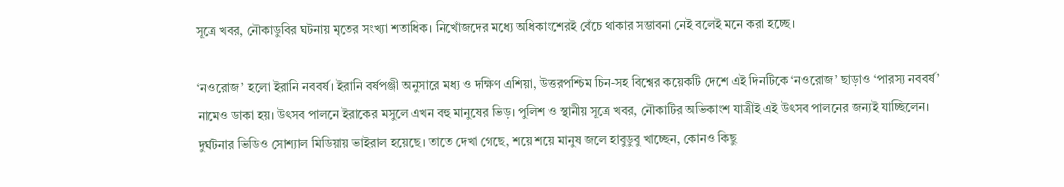সূত্রে খবর, নৌকাডুবির ঘটনায় মৃতের সংখ্যা শতাধিক। নিখোঁজদের মধ্যে অধিকাংশেরই বেঁচে থাকার সম্ভাবনা নেই বলেই মনে করা হচ্ছে।

‘নওরোজ’ হলো ইরানি নববর্ষ। ইরানি বর্ষপঞ্জী অনুসারে মধ্য ও দক্ষিণ এশিয়া, উত্তরপশ্চিম চিন-সহ বিশ্বের কয়েকটি দেশে এই দিনটিকে ‘নওরোজ’ ছাড়াও ‘পারস্য নববর্ষ’ নামেও ডাকা হয়। উৎসব পালনে ইরাকের মসুলে এখন বহু মানুষের ভিড়। পুলিশ ও স্থানীয় সূত্রে খবর, নৌকাটির অভিকাংশ যাত্রীই এই উৎসব পালনের জন্যই যাচ্ছিলেন। দুর্ঘটনার ভিডিও সোশ্যাল মিডিয়ায় ভাইরাল হয়েছে। তাতে দেখা গেছে, শয়ে শয়ে মানুষ জলে হাবুডুবু খাচ্ছেন, কোনও কিছু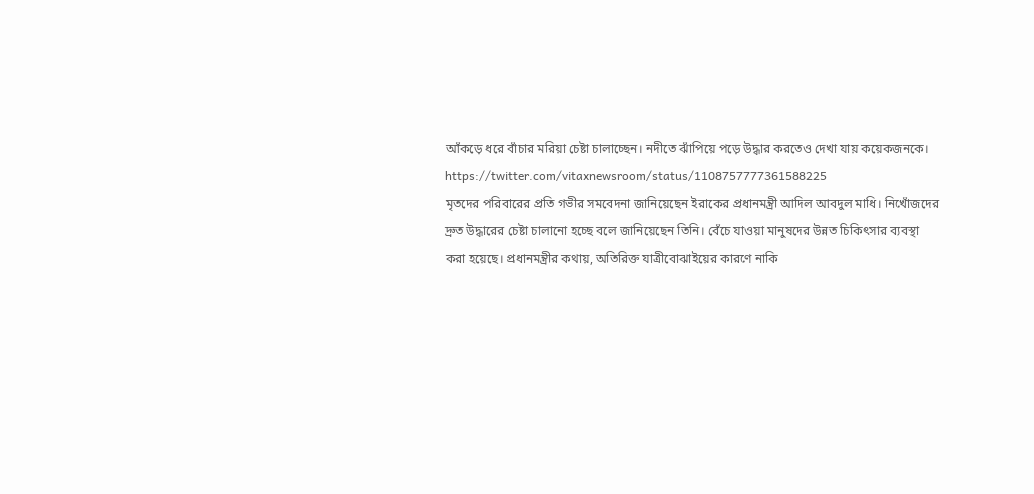আঁকড়ে ধরে বাঁচার মরিয়া চেষ্টা চালাচ্ছেন। নদীতে ঝাঁপিয়ে পড়ে উদ্ধার করতেও দেখা যায় কয়েকজনকে।
https://twitter.com/vitaxnewsroom/status/1108757777361588225
মৃতদের পরিবারের প্রতি গভীর সমবেদনা জানিয়েছেন ইরাকের প্রধানমন্ত্রী আদিল আবদুল মাধি। নিখোঁজদের দ্রুত উদ্ধারের চেষ্টা চালানো হচ্ছে বলে জানিয়েছেন তিনি। বেঁচে যাওয়া মানুষদের উন্নত চিকিৎসার ব্যবস্থা করা হয়েছে। প্রধানমন্ত্রীর কথায়, অতিরিক্ত যাত্রীবোঝাইয়ের কারণে নাকি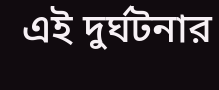এই দুর্ঘটনার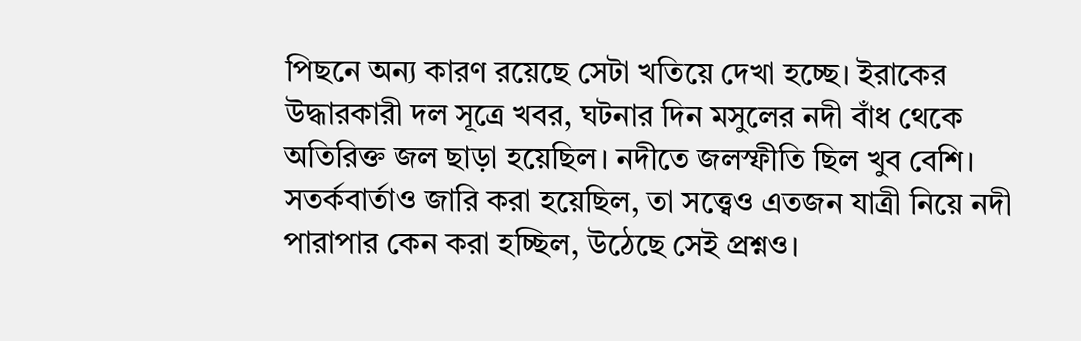পিছনে অন্য কারণ রয়েছে সেটা খতিয়ে দেখা হচ্ছে। ইরাকের উদ্ধারকারী দল সূত্রে খবর, ঘটনার দিন মসুলের নদী বাঁধ থেকে অতিরিক্ত জল ছাড়া হয়েছিল। নদীতে জলস্ফীতি ছিল খুব বেশি। সতর্কবার্তাও জারি করা হয়েছিল, তা সত্ত্বেও এতজন যাত্রী নিয়ে নদী পারাপার কেন করা হচ্ছিল, উঠেছে সেই প্রশ্নও।